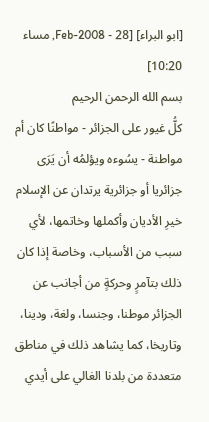[ابو البراء] [28 - Feb-2008, مساء 10:20]
بسم الله الرحمن الرحيم
كلُّ غيور على الجزائر - مواطنًا كان أم مواطنة - يسُوءه ويؤلمُه أن يَرَى جزائريا أو جزائرية يرتدان عن الإسلام خيرِ الأديان وأكملها وخاتمها، لأي سبب من الأسباب، وخاصة إذا كان ذلك بتآمرٍ وحركةٍ من أجانب عن الجزائر موطنا، وجنسا، ولغة، ودينا، وتاريخا، كما يشاهد ذلك في مناطق متعددة من بلدنا الغالي على أيدي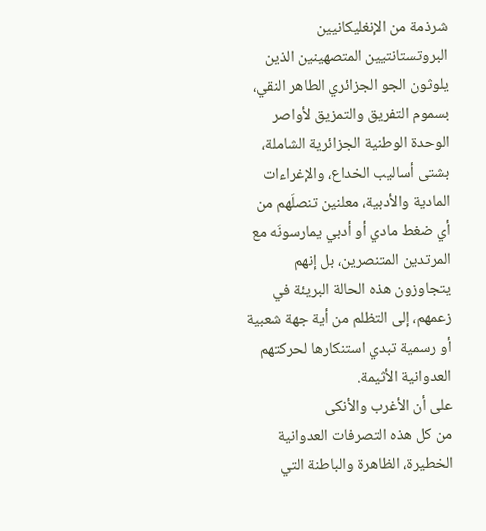شرذمة من الإنغليكانيين البروتستانتيين المتصهينين الذين يلوثون الجو الجزائري الطاهر النقي، بسموم التفريق والتمزيق لأواصر الوحدة الوطنية الجزائرية الشاملة، بشتى أساليب الخداع، والإغراءات المادية والأدبية، معلنين تنصلَهم من أي ضغط مادي أو أدبي يمارسونَه مع المرتدين المتنصرين، بل إنهم يتجاوزون هذه الحالة البريئة في زعمهم، إلى التظلم من أية جهة شعبية أو رسمية تبدي استنكارها لحركتهم العدوانية الأثيمة.
على أن الأغرب والأنكى
من كل هذه التصرفات العدوانية الخطيرة، الظاهرة والباطنة التي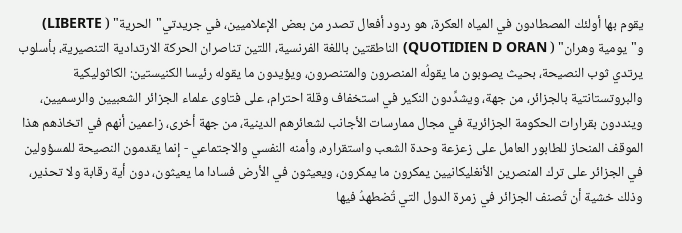يقوم بها أولئك المصطادون في المياه العكرة، هو ردود أفعال تصدر من بعض الإعلاميين، في جريدتي"الحرية" ( LIBERTE) و"يومية وهران" ( QUOTIDIEN D ORAN) الناطقتين باللغة الفرنسية، اللتين تناصران الحركة الارتدادية التنصيرية، بأسلوب يرتدي ثوب النصيحة، بحيث يصوبون ما يقولُه المنصرون والمتنصرون، ويؤيدون ما يقوله رئيسا الكنيستين: الكاثوليكية والبروتستانتية بالجزائر، من جهة، ويشدِّدون النكير في استخفاف وقلة احترام، على فتاوى علماء الجزائر الشعبيين والرسميين، وينددون بقرارات الحكومة الجزائرية في مجال ممارسات الأجانب لشعائرهم الدينية، من جهة أخرى، زاعمين أنهم في اتخاذهم هذا الموقف المنحاز للطابور العامل على زعزعة وحدة الشعب واستقراره، وأمنه النفسي والاجتماعي - إنما يقدمون النصيحة للمسؤولين في الجزائر على ترك المنصرين الأنغليكانيين يمكرون ما يمكرون، ويعيثون في الأرض فسادا ما يعيثون، دون أية رقابة ولا تحذير، وذلك خشية أن تُصنف الجزائر في زمرة الدول التي تُضطهدُ فيها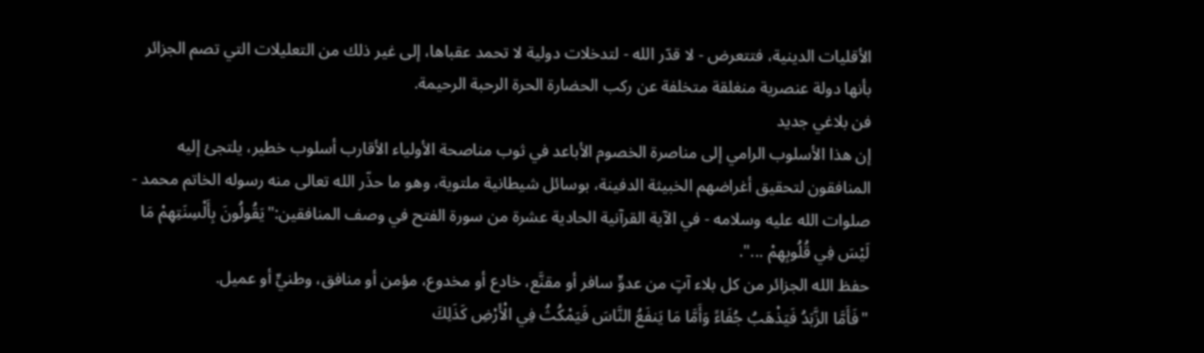الأقليات الدينية، فتتعرض - لا قدّر الله - لتدخلات دولية لا تحمد عقباها، إلى غير ذلك من التعليلات التي تصم الجزائر بأنها دولة عنصرية منغلقة متخلفة عن ركب الحضارة الحرة الرحبة الرحيمة.
فن بلاغي جديد
إن هذا الأسلوب الرامي إلى مناصرة الخصوم الأباعد في ثوب مناصحة الأولياء الأقارب أسلوب خطير، يلتجئ إليه المنافقون لتحقيق أغراضهم الخبيثة الدفينة، بوسائل شيطانية ملتوية، وهو ما حذّر الله تعالى منه رسوله الخاتم محمد - صلوات الله عليه وسلامه - في الآية القرآنية الحادية عشرة من سورة الفتح في وصف المنافقين:"يَقُولُونَ بِأَلْسِنَتِهِمْ مَا لَيْسَ فِي قُلُوبِهِمْ ...".
حفظ الله الجزائر من كل بلاء آتٍ من عدوٍّ سافر أو مقنَّع، خادع أو مخدوع، مؤمن أو منافق، وطنيٍّ أو عميل.
"فَأَمَّا الزَّبَدُ فَيَذْهَبُ جُفَاءً وَأَمَّا مَا يَنفَعُ النَّاسَ فَيَمْكُثُ فِي الْأَرْضِ كَذَلِكَ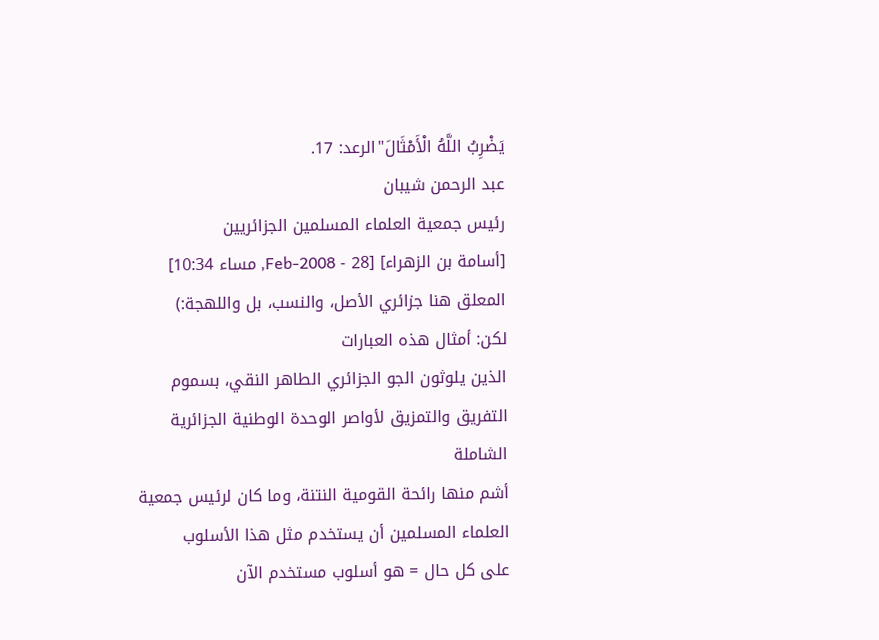يَضْرِبُ اللَّهُ الْأَمْثَالَ"الرعد: 17.
عبد الرحمن شيبان
رئيس جمعية العلماء المسلمين الجزائريين
[أسامة بن الزهراء] [28 - Feb-2008, مساء 10:34]
المعلق هنا جزائري الأصل، والنسب، بل واللهجة:)
لكن: أمثال هذه العبارات
الذين يلوثون الجو الجزائري الطاهر النقي، بسموم التفريق والتمزيق لأواصر الوحدة الوطنية الجزائرية الشاملة
أشم منها رائحة القومية النتنة، وما كان لرئيس جمعية العلماء المسلمين أن يستخدم مثل هذا الأسلوب
على كل حال = هو أسلوب مستخدم الآن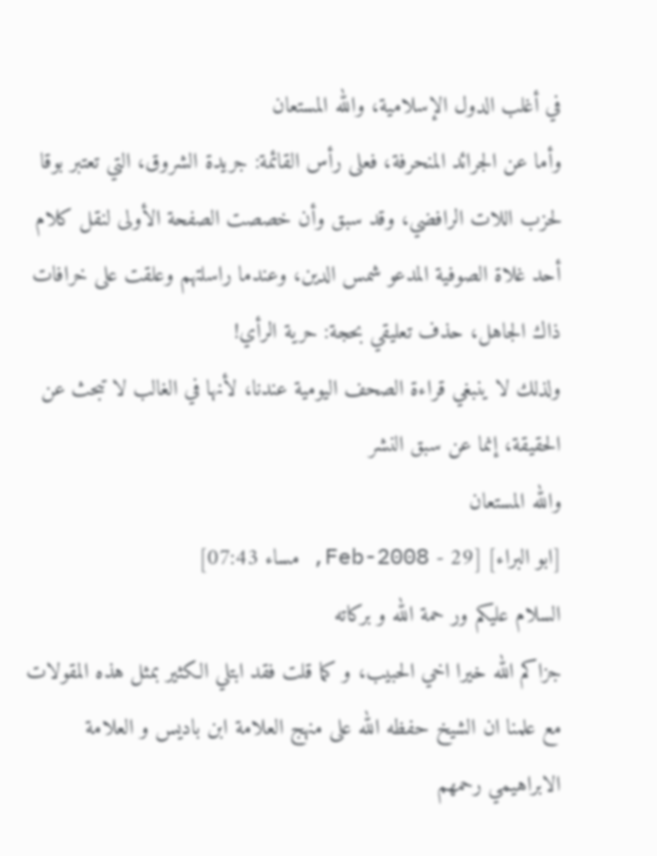في أغلب الدول الإسلامية، والله المستعان
وأما عن الجرائد المنحرفة، فعلى رأس القائمة: جريدة الشروق، التي تعتبر بوقا لحزب اللات الرافضي، وقد سبق وأن خصصت الصفحة الأولى لنقل كلام أحد غلاة الصوفية المدعو شمس الدين، وعندما راسلتهم وعلقت على خرافات ذاك الجاهل، حذف تعليقي بحجة: حرية الرأي!
ولذلك لا ينبغي قراءة الصحف اليومية عندنا، لأنها في الغالب لا تبحث عن الحقيقة، إنما عن سبق النشر
والله المستعان
[ابو البراء] [29 - Feb-2008, مساء 07:43]
السلام عليكم ور حمة الله و بركاته
جزاكم الله خيرا اخي الحبيب، و كما قلت فقد ابتلي الكثير بمثل هذه المقولات مع علمنا ان الشيخ حفظه الله على منهج العلامة ابن باديس و العلامة الابراهيمي رحمهم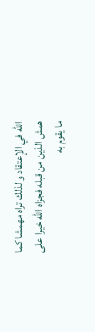الله في الإعتقاد و لذلك تراه مهمشا كما همش الذين من قبله فجزاه الله خيرا على ما يقوم به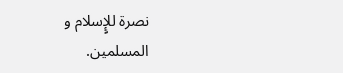نصرة للإٍسلام و المسلمين.